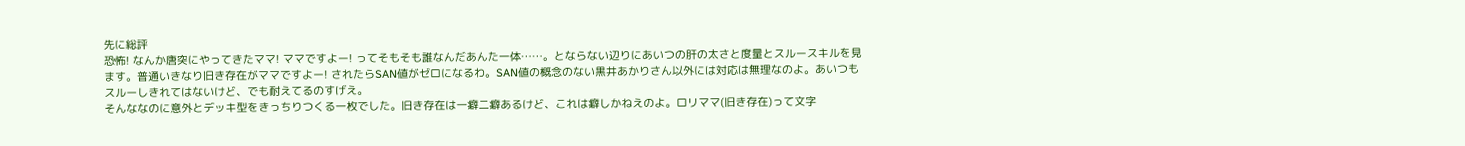先に総評
恐怖! なんか唐突にやってきたママ! ママですよー! ってそもそも誰なんだあんた一体……。とならない辺りにあいつの肝の太さと度量とスルースキルを見ます。普通いきなり旧き存在がママですよー! されたらSAN値がゼロになるわ。SAN値の概念のない黒井あかりさん以外には対応は無理なのよ。あいつもスルーしきれてはないけど、でも耐えてるのすげえ。
そんななのに意外とデッキ型をきっちりつくる一枚でした。旧き存在は一癖二癖あるけど、これは癖しかねえのよ。ロリママ(旧き存在)って文字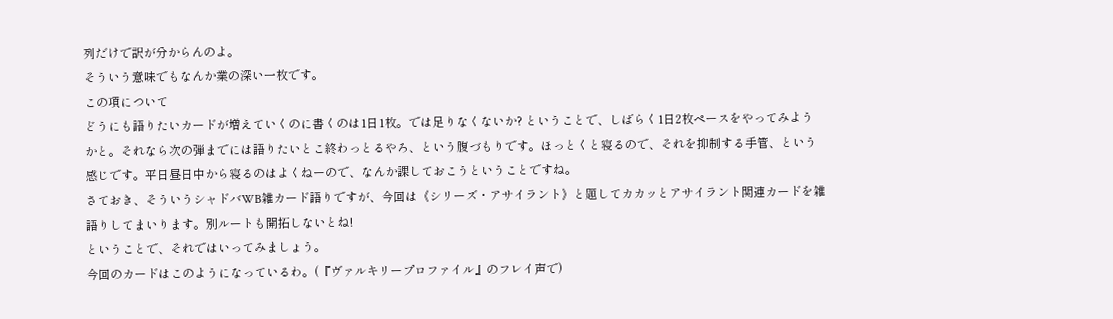列だけで訳が分からんのよ。
そういう意味でもなんか業の深い一枚です。
この項について
どうにも語りたいカードが増えていくのに書くのは1日1枚。では足りなくないか? ということで、しばらく1日2枚ペースをやってみようかと。それなら次の弾までには語りたいとこ終わっとるやろ、という腹づもりです。ほっとくと寝るので、それを抑制する手管、という感じです。平日昼日中から寝るのはよくねーので、なんか課しておこうということですね。
さておき、そういうシャドバWB雑カード語りですが、今回は《シリーズ・アサイラント》と題してカカッとアサイラント関連カードを雑語りしてまいります。別ルートも開拓しないとね!
ということで、それではいってみましょう。
今回のカードはこのようになっているわ。(『ヴァルキリープロファイル』のフレイ声で)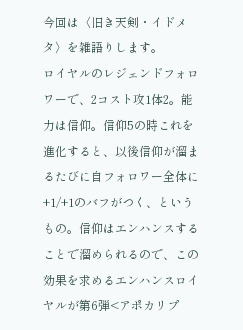今回は〈旧き天剣・イドメタ〉を雑語りします。
ロイヤルのレジェンドフォロワーで、2コスト攻1体2。能力は信仰。信仰5の時これを進化すると、以後信仰が溜まるたびに自フォロワー全体に+1/+1のバフがつく、というもの。信仰はエンハンスすることで溜められるので、この効果を求めるエンハンスロイヤルが第6弾<アポカリプ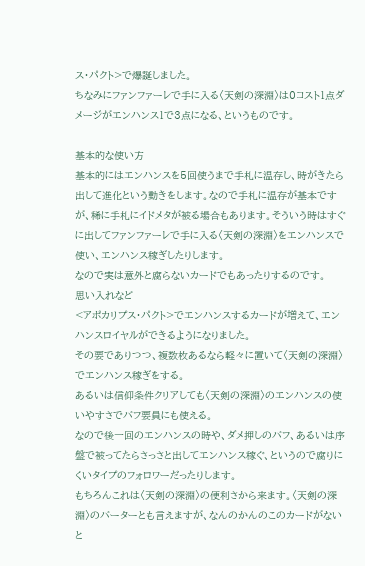ス・パクト>で爆誕しました。
ちなみにファンファーレで手に入る〈天剣の深淵〉は0コスト1点ダメージがエンハンス1で3点になる、というものです。

基本的な使い方
基本的にはエンハンスを5回使うまで手札に温存し、時がきたら出して進化という動きをします。なので手札に温存が基本ですが、稀に手札にイドメタが被る場合もあります。そういう時はすぐに出してファンファーレで手に入る〈天剣の深淵〉をエンハンスで使い、エンハンス稼ぎしたりします。
なので実は意外と腐らないカードでもあったりするのです。
思い入れなど
<アポカリプス・パクト>でエンハンスするカードが増えて、エンハンスロイヤルができるようになりました。
その要でありつつ、複数枚あるなら軽々に置いて〈天剣の深淵〉でエンハンス稼ぎをする。
あるいは信仰条件クリアしても〈天剣の深淵〉のエンハンスの使いやすさでバフ要員にも使える。
なので後一回のエンハンスの時や、ダメ押しのバフ、あるいは序盤で被ってたらさっさと出してエンハンス稼ぐ、というので腐りにくいタイプのフォロワーだったりします。
もちろんこれは〈天剣の深淵〉の便利さから来ます。〈天剣の深淵〉のバーターとも言えますが、なんのかんのこのカードがないと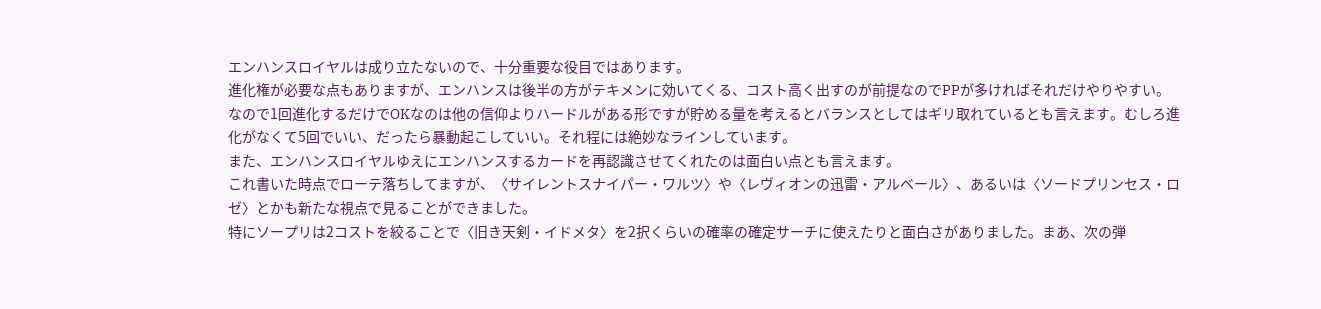エンハンスロイヤルは成り立たないので、十分重要な役目ではあります。
進化権が必要な点もありますが、エンハンスは後半の方がテキメンに効いてくる、コスト高く出すのが前提なのでPPが多ければそれだけやりやすい。なので1回進化するだけでOKなのは他の信仰よりハードルがある形ですが貯める量を考えるとバランスとしてはギリ取れているとも言えます。むしろ進化がなくて5回でいい、だったら暴動起こしていい。それ程には絶妙なラインしています。
また、エンハンスロイヤルゆえにエンハンスするカードを再認識させてくれたのは面白い点とも言えます。
これ書いた時点でローテ落ちしてますが、〈サイレントスナイパー・ワルツ〉や〈レヴィオンの迅雷・アルベール〉、あるいは〈ソードプリンセス・ロゼ〉とかも新たな視点で見ることができました。
特にソープリは2コストを絞ることで〈旧き天剣・イドメタ〉を2択くらいの確率の確定サーチに使えたりと面白さがありました。まあ、次の弾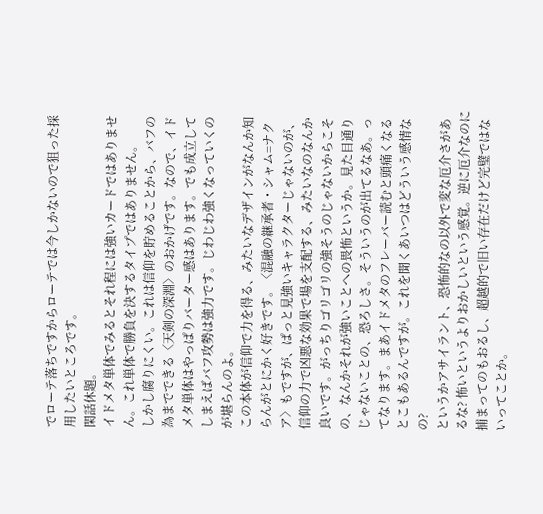でローテ落ちですからローテでは今しかないので狙った採用したいところです。
閑話休題。
イドメタ単体でみるとそれ程には強いカードではありません。これ単体で勝負を決するタイプではありません。
しかし腐りにくい。これは信仰を貯めることから、バフの為までできる〈天剣の深淵〉のおかげです。なので、イドメタ単体はやっぱりバーター感はあります。でも成立してしまえばバフ攻勢は強力です。じわじわ強くなっていくのが堪らんのよ。
この本体が信仰で力を得る、みたいなデザインがなんか知らんがとにかく好きです。〈混融の継承者・シャム=ナクア〉もですが、ぱっと見強いキャラクターじゃないのが、信仰の力で凶悪な効果で場を支配する、みたいなのなんか良いです。がっちりゴリゴリの強そうのじゃないからこその、なんかそれが強いことへの畏怖というか。見た目通りじゃないことの、恐ろしさ。そういうのが出てるなあ。ってなります。まあイドメタのフレーバー読むと頭痛くなるとこもあるんですが。これを聞くあいつはどういう感情なの?
というかアサイラント、恐怖的なの以外で変な厄介さがあるな? 怖いというよりおかしいという感覚。逆に厄介なのに捕まってのもおるし、超越的で旧い存在だけど完璧ではないってことか。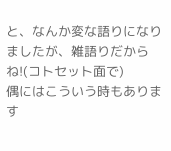と、なんか変な語りになりましたが、雑語りだからね!(コトセット面で)
偶にはこういう時もあります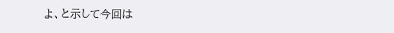よ、と示して今回は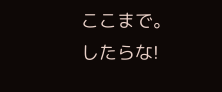ここまで。
したらな!